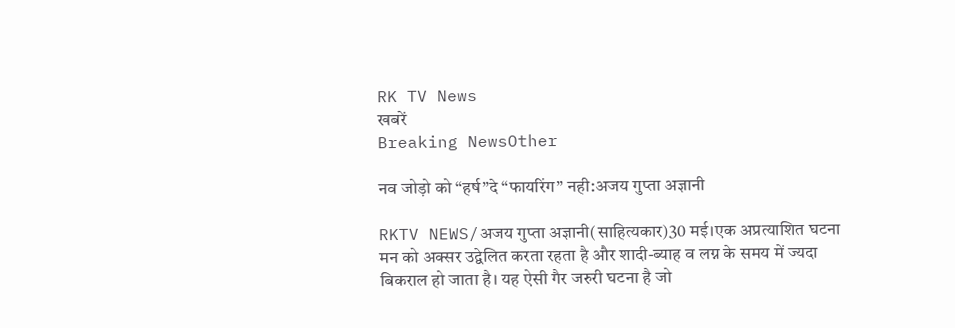RK TV News
खबरें
Breaking NewsOther

नव जोड़ो को “हर्ष”दे “फायरिंग” नही:अजय गुप्ता अज्ञानी

RKTV NEWS/अजय गुप्ता अज्ञानी(साहित्यकार)30 मई।एक अप्रत्याशित घटना मन को अक्सर उद्वेलित करता रहता है और शादी-ब्याह व लग्न के समय में ज्यदा बिकराल हो जाता है। यह ऐसी गैर जरुरी घटना है जो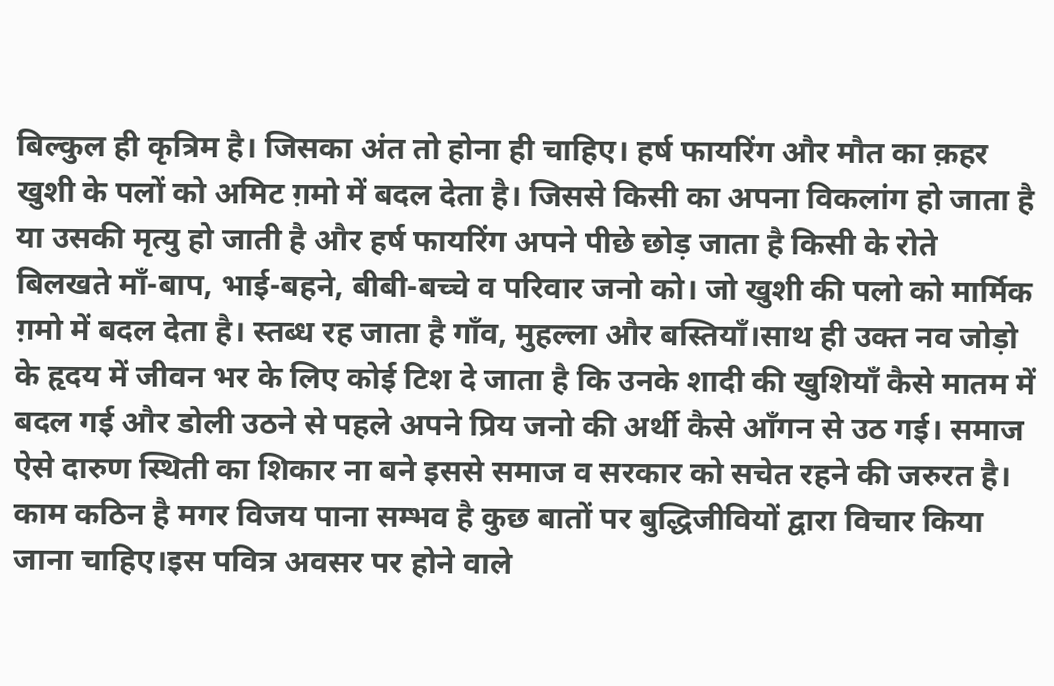बिल्कुल ही कृत्रिम है। जिसका अंत तो होना ही चाहिए। हर्ष फायरिंग और मौत का क़हर खुशी के पलों को अमिट ग़मो में बदल देता है। जिससे किसी का अपना विकलांग हो जाता है या उसकी मृत्यु हो जाती है और हर्ष फायरिंग अपने पीछे छोड़ जाता है किसी के रोते बिलखते माँ-बाप, भाई-बहने, बीबी-बच्चे व परिवार जनो को। जो खुशी की पलो को मार्मिक ग़मो में बदल देता है। स्तब्ध रह जाता है गाँव, मुहल्ला और बस्तियाँ।साथ ही उक्त नव जोड़ो के हृदय में जीवन भर के लिए कोई टिश दे जाता है कि उनके शादी की खुशियाँ कैसे मातम में बदल गई और डोली उठने से पहले अपने प्रिय जनो की अर्थी कैसे आँगन से उठ गई। समाज ऐसे दारुण स्थिती का शिकार ना बने इससे समाज व सरकार को सचेत रहने की जरुरत है। काम कठिन है मगर विजय पाना सम्भव है कुछ बातों पर बुद्धिजीवियों द्वारा विचार किया जाना चाहिए।इस पवित्र अवसर पर होने वाले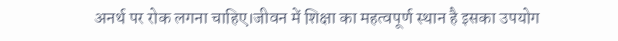अनर्थ पर रोक लगना चाहिए।जीवन में शिक्षा का महत्वपूर्ण स्थान है इसका उपयोग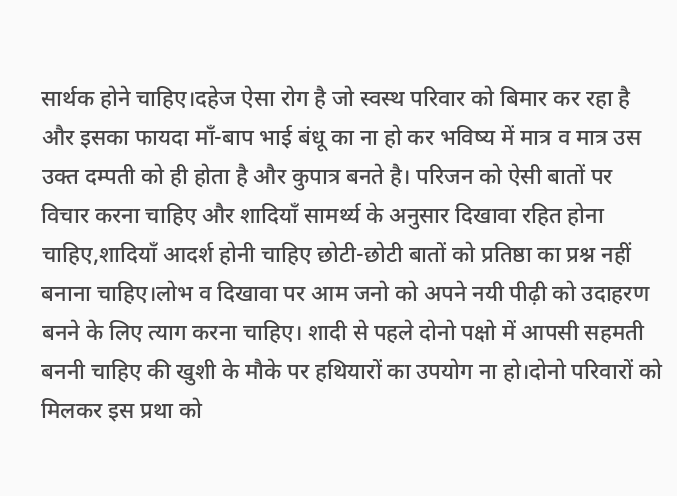सार्थक होने चाहिए।दहेज ऐसा रोग है जो स्वस्थ परिवार को बिमार कर रहा है और इसका फायदा माँ-बाप भाई बंधू का ना हो कर भविष्य में मात्र व मात्र उस उक्त दम्पती को ही होता है और कुपात्र बनते है। परिजन को ऐसी बातों पर विचार करना चाहिए और शादियाँ सामर्थ्य के अनुसार दिखावा रहित होना चाहिए,शादियाँ आदर्श होनी चाहिए छोटी-छोटी बातों को प्रतिष्ठा का प्रश्न नहीं बनाना चाहिए।लोभ व दिखावा पर आम जनो को अपने नयी पीढ़ी को उदाहरण बनने के लिए त्याग करना चाहिए। शादी से पहले दोनो पक्षो में आपसी सहमती बननी चाहिए की खुशी के मौके पर हथियारों का उपयोग ना हो।दोनो परिवारों को मिलकर इस प्रथा को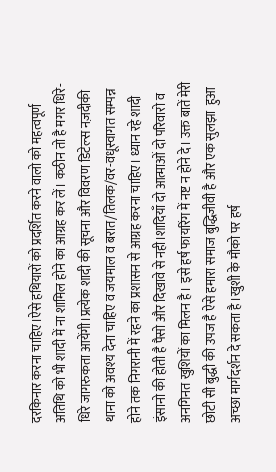दरकिनार करना चाहिए।ऐसे हथियारों को प्रदर्शित करने वालो को महत्वपूर्ण अतिथि को भी शादी में ना शामिल होने का आग्रह कर लें। कठीन तो है मगर धिरे-धिरे जागरुकता आयेंगी।प्रत्येक शादी की सूचना और विवरण डिटेल्स नज़दीकी थाना को अवश्य देना चाहिए व जयमाल व बरात/तिलक/वर-वधूस्वागत सम्पन्न होने तक निगरानी में रहने का प्रशासन से आग्रह करना चाहिए। ध्यान रहे शादी इंसानो की होती है पैसो और दिखावे से नही।शादियाँ दो आत्माओं दो परिवारो व अनगिनत खुशियों का मिलन है। इसे हर्ष फायरिंग में नष्ट न होने दे। उक्त बातें मेरी छोटी सी बुद्धी की उपज है ऐसे हमारा समाज बुद्धिजीवी है और एक सुलझा  हुआ अच्छा मार्गदर्शन दे सकता है।खुशी के मौको पर हर्ष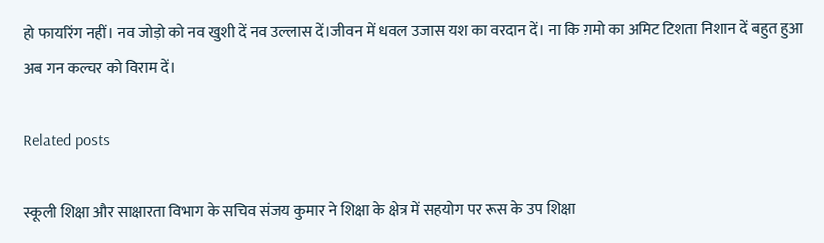हो फायरिंग नहीं। नव जोड़ो को नव खुशी दें नव उल्लास दें।जीवन में धवल उजास यश का वरदान दें। ना कि ग़मो का अमिट टिशता निशान दें बहुत हुआ अब गन कल्चर को विराम दें।

Related posts

स्कूली शिक्षा और साक्षारता विभाग के सचिव संजय कुमार ने शिक्षा के क्षेत्र में सहयोग पर रूस के उप शिक्षा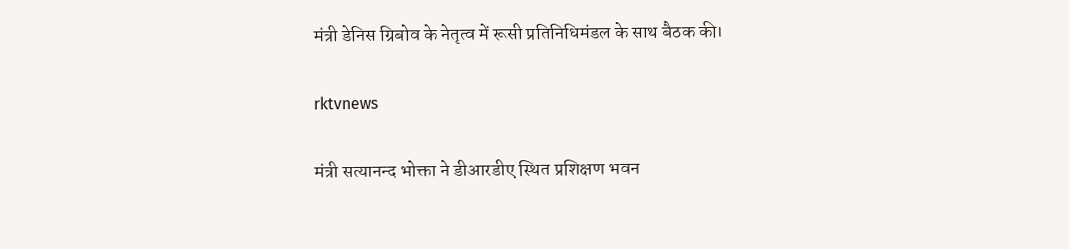मंत्री डेनिस ग्रिबोव के नेतृत्व में रूसी प्रतिनिधिमंडल के साथ बैठक की।

rktvnews

मंत्री सत्यानन्द भोक्ता ने डीआरडीए स्थित प्रशिक्षण भवन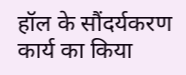हॉल के सौंदर्यकरण कार्य का किया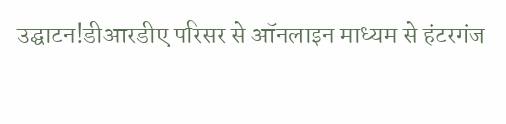उद्घाटन!डीआरडीए परिसर से ऑनलाइन माध्यम से हंटरगंज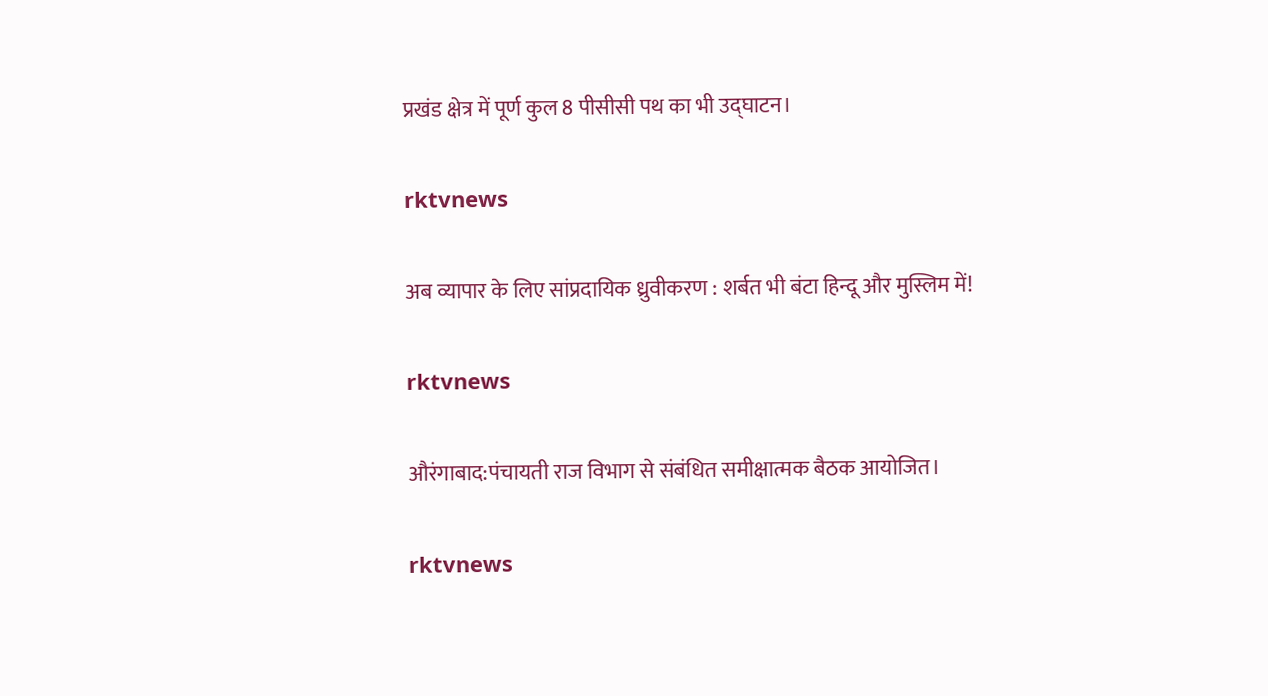प्रखंड क्षेत्र में पूर्ण कुल 8 पीसीसी पथ का भी उद्घाटन।

rktvnews

अब व्यापार के लिए सांप्रदायिक ध्रुवीकरण : शर्बत भी बंटा हिन्दू और मुस्लिम में!

rktvnews

औरंगाबाद:पंचायती राज विभाग से संबंधित समीक्षात्मक बैठक आयोजित।

rktvnews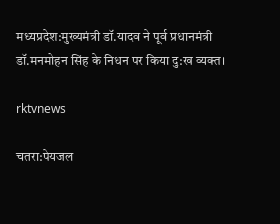मध्यप्रदेश:मुख्यमंत्री डॉ.यादव ने पूर्व प्रधानमंत्री डॉ.मनमोहन सिंह के निधन पर किया दु:ख व्यक्त।

rktvnews

चतरा:पेयजल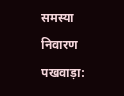समस्या निवारण पखवाड़ा: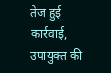तेज हुई कार्रवाई, उपायुक्त की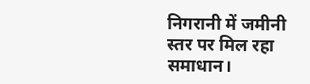निगरानी में जमीनी स्तर पर मिल रहा समाधान।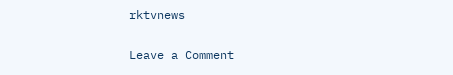rktvnews

Leave a Comment